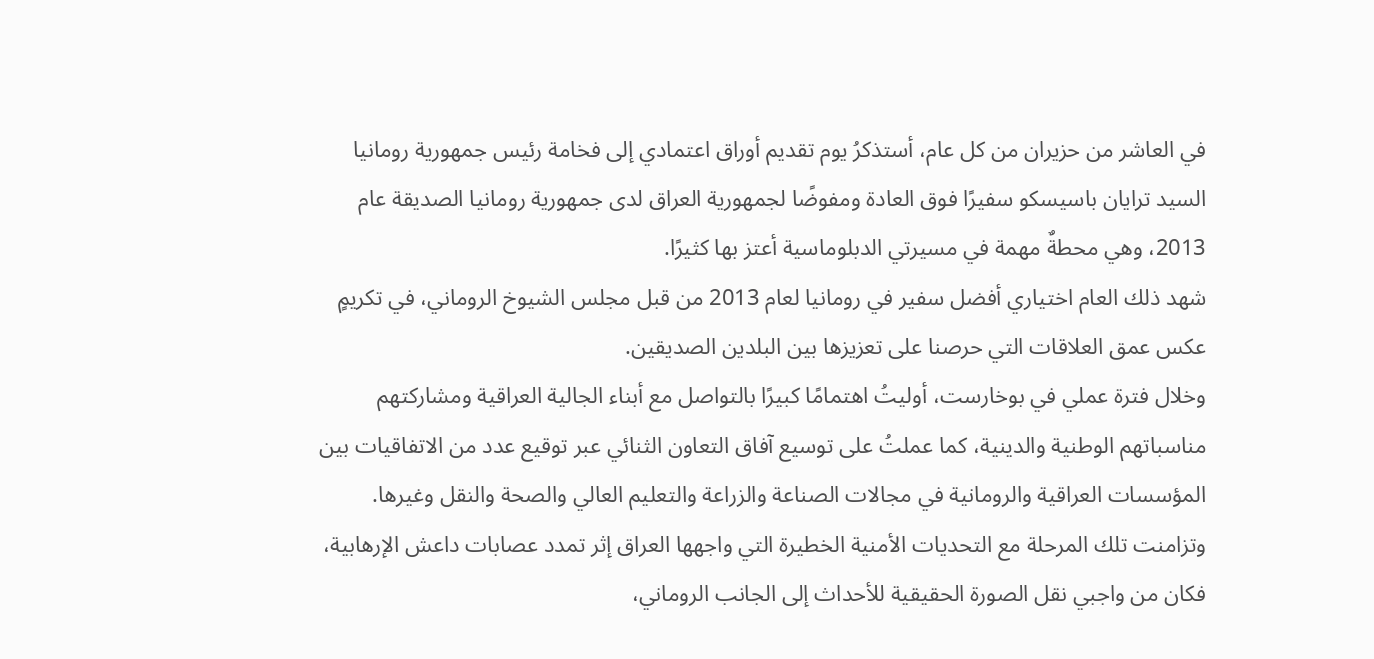في العاشر من حزيران من كل عام، أستذكرُ يوم تقديم أوراق اعتمادي إلى فخامة رئيس جمهورية رومانيا السيد ترايان باسيسكو سفيرًا فوق العادة ومفوضًا لجمهورية العراق لدى جمهورية رومانيا الصديقة عام 2013، وهي محطةٌ مهمة في مسيرتي الدبلوماسية أعتز بها كثيرًا.
شهد ذلك العام اختياري أفضل سفير في رومانيا لعام 2013 من قبل مجلس الشيوخ الروماني، في تكريمٍ عكس عمق العلاقات التي حرصنا على تعزيزها بين البلدين الصديقين.
وخلال فترة عملي في بوخارست، أوليتُ اهتمامًا كبيرًا بالتواصل مع أبناء الجالية العراقية ومشاركتهم مناسباتهم الوطنية والدينية، كما عملتُ على توسيع آفاق التعاون الثنائي عبر توقيع عدد من الاتفاقيات بين المؤسسات العراقية والرومانية في مجالات الصناعة والزراعة والتعليم العالي والصحة والنقل وغيرها.
وتزامنت تلك المرحلة مع التحديات الأمنية الخطيرة التي واجهها العراق إثر تمدد عصابات داعش الإرهابية، فكان من واجبي نقل الصورة الحقيقية للأحداث إلى الجانب الروماني،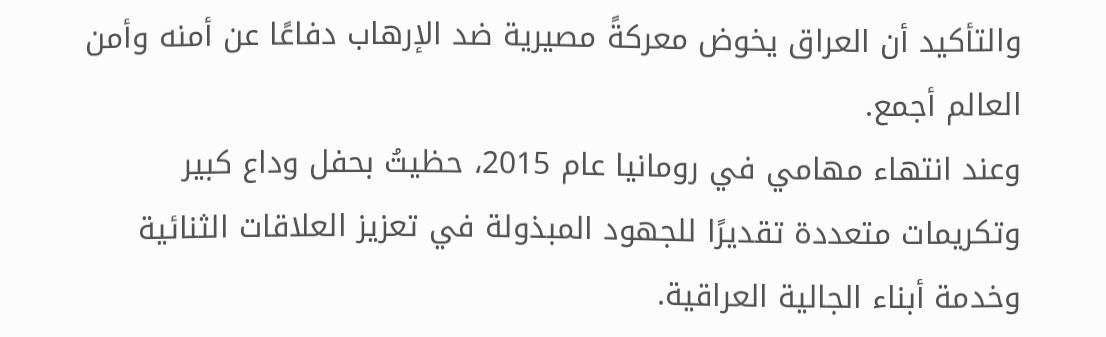والتأكيد أن العراق يخوض معركةً مصيرية ضد الإرهاب دفاعًا عن أمنه وأمن العالم أجمع.
وعند انتهاء مهامي في رومانيا عام 2015، حظيتُ بحفل وداع كبير وتكريمات متعددة تقديرًا للجهود المبذولة في تعزيز العلاقات الثنائية وخدمة أبناء الجالية العراقية.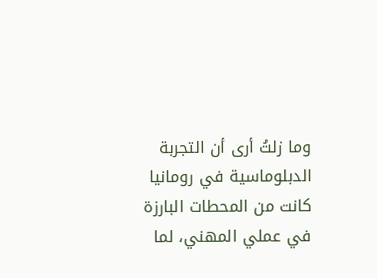وما زلتُ أرى أن التجربة الدبلوماسية في رومانيا كانت من المحطات البارزة في عملي المهني، لما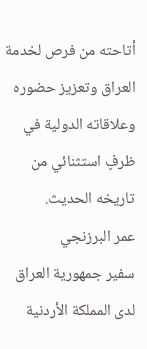أتاحته من فرص لخدمة العراق وتعزيز حضوره وعلاقاته الدولية في ظرفٍ استثنائي من تاريخه الحديث.
عمر البرزنجي
سفير جمهورية العراق لدى المملكة الأردنية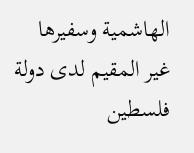الهاشمية وسفيرها غير المقيم لدى دولة فلسطين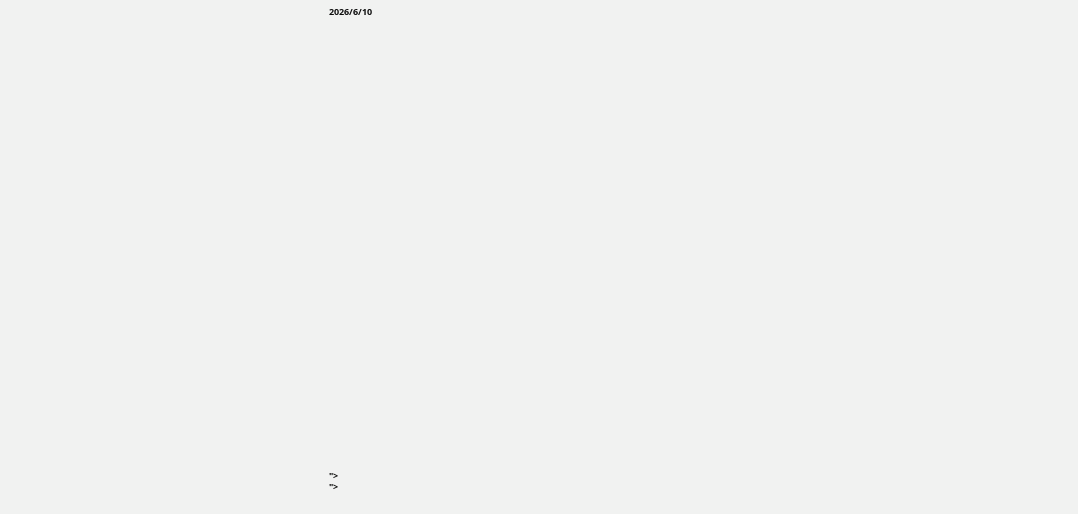2026/6/10










































">
">